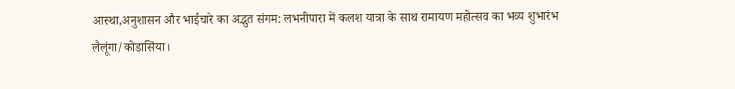आस्था,अनुशासन और भाईचारे का अद्भुत संगम: लभनीपारा में कलश यात्रा के साथ रामायण महोत्सव का भव्य शुभारंभ
लैलूंगा/कोडासिंया।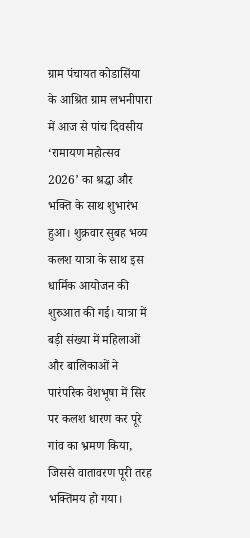ग्राम पंचायत कोडासिंया के आश्रित ग्राम लभनीपारा में आज से पांच दिवसीय ‘रामायण महोत्सव 2026’ का श्रद्धा और भक्ति के साथ शुभारंभ हुआ। शुक्रवार सुबह भव्य कलश यात्रा के साथ इस धार्मिक आयोजन की शुरुआत की गई। यात्रा में बड़ी संख्या में महिलाओं और बालिकाओं ने पारंपरिक वेशभूषा में सिर पर कलश धारण कर पूरे गांव का भ्रमण किया, जिससे वातावरण पूरी तरह भक्तिमय हो गया।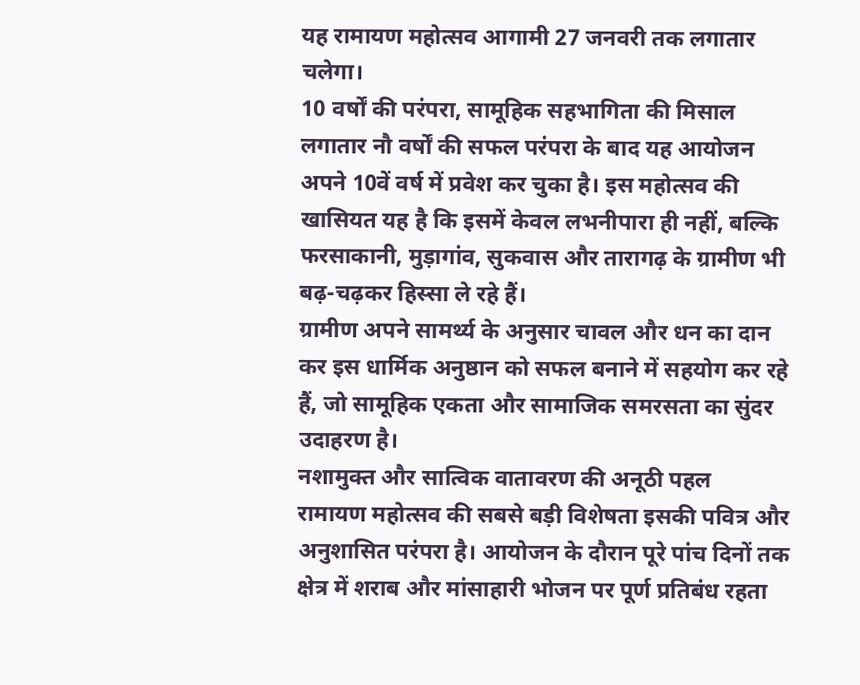यह रामायण महोत्सव आगामी 27 जनवरी तक लगातार चलेगा।
10 वर्षों की परंपरा, सामूहिक सहभागिता की मिसाल
लगातार नौ वर्षों की सफल परंपरा के बाद यह आयोजन अपने 10वें वर्ष में प्रवेश कर चुका है। इस महोत्सव की खासियत यह है कि इसमें केवल लभनीपारा ही नहीं, बल्कि फरसाकानी, मुड़ागांव, सुकवास और तारागढ़ के ग्रामीण भी बढ़-चढ़कर हिस्सा ले रहे हैं।
ग्रामीण अपने सामर्थ्य के अनुसार चावल और धन का दान कर इस धार्मिक अनुष्ठान को सफल बनाने में सहयोग कर रहे हैं, जो सामूहिक एकता और सामाजिक समरसता का सुंदर उदाहरण है।
नशामुक्त और सात्विक वातावरण की अनूठी पहल
रामायण महोत्सव की सबसे बड़ी विशेषता इसकी पवित्र और अनुशासित परंपरा है। आयोजन के दौरान पूरे पांच दिनों तक क्षेत्र में शराब और मांसाहारी भोजन पर पूर्ण प्रतिबंध रहता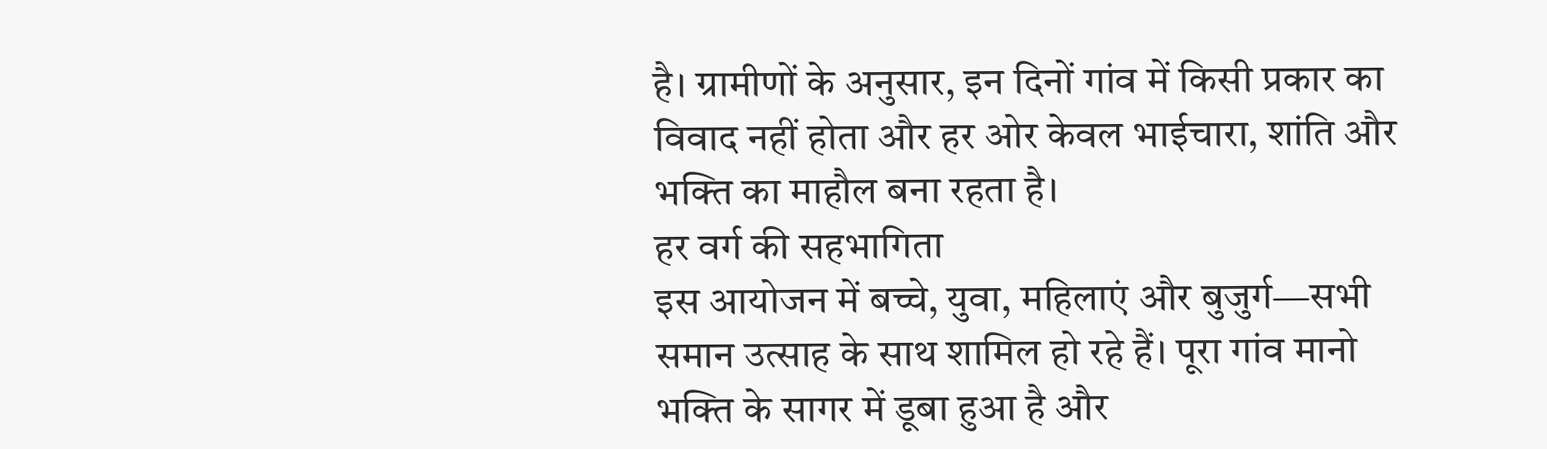है। ग्रामीणों के अनुसार, इन दिनों गांव में किसी प्रकार का विवाद नहीं होता और हर ओर केवल भाईचारा, शांति और भक्ति का माहौल बना रहता है।
हर वर्ग की सहभागिता
इस आयोजन में बच्चे, युवा, महिलाएं और बुजुर्ग—सभी समान उत्साह के साथ शामिल हो रहे हैं। पूरा गांव मानो भक्ति के सागर में डूबा हुआ है और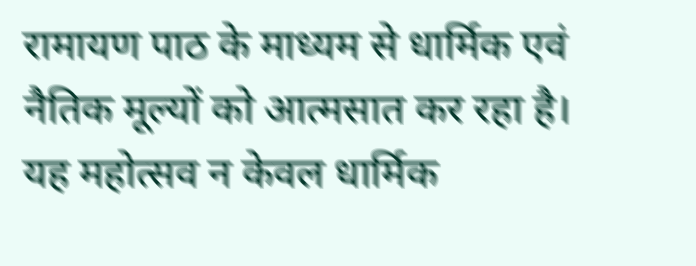रामायण पाठ के माध्यम से धार्मिक एवं नैतिक मूल्यों को आत्मसात कर रहा है।
यह महोत्सव न केवल धार्मिक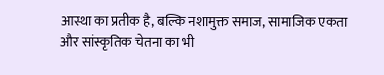आस्था का प्रतीक है, बल्कि नशामुक्त समाज, सामाजिक एकता और सांस्कृतिक चेतना का भी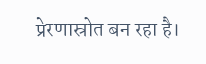प्रेरणास्रोत बन रहा है।